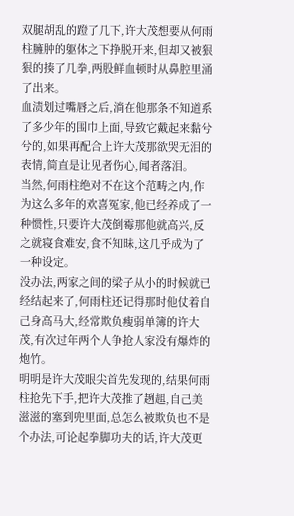双腿胡乱的蹬了几下,许大茂想要从何雨柱臃肿的躯体之下挣脱开来,但却又被狠狠的揍了几拳,两股鲜血顿时从鼻腔里涌了出来。
血渍划过嘴唇之后,淌在他那条不知道系了多少年的围巾上面,导致它戴起来黏兮兮的,如果再配合上许大茂那欲哭无泪的表情,简直是让见者伤心,闻者落泪。
当然,何雨柱绝对不在这个范畴之内,作为这么多年的欢喜冤家,他已经养成了一种惯性,只要许大茂倒霉那他就高兴,反之就寝食难安,食不知昧,这几乎成为了一种设定。
没办法,两家之间的梁子从小的时候就已经结起来了,何雨柱还记得那时他仗着自己身高马大,经常欺负瘦弱单簿的许大茂,有次过年两个人争抢人家没有爆炸的炮竹。
明明是许大茂眼尖首先发现的,结果何雨柱抢先下手,把许大茂推了趔趄,自己美滋滋的塞到兜里面,总怎么被欺负也不是个办法,可论起拳脚功夫的话,许大茂更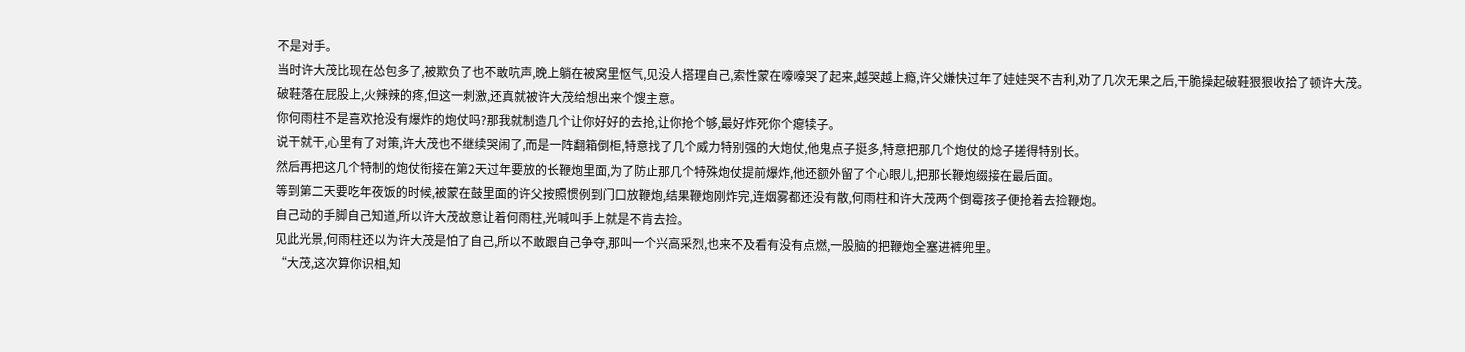不是对手。
当时许大茂比现在怂包多了,被欺负了也不敢吭声,晚上躺在被窝里怄气,见没人搭理自己,索性蒙在嚎嚎哭了起来,越哭越上瘾,许父嫌快过年了娃娃哭不吉利,劝了几次无果之后,干脆操起破鞋狠狠收拾了顿许大茂。
破鞋落在屁股上,火辣辣的疼,但这一刺激,还真就被许大茂给想出来个馊主意。
你何雨柱不是喜欢抢没有爆炸的炮仗吗?那我就制造几个让你好好的去抢,让你抢个够,最好炸死你个瘪犊子。
说干就干,心里有了对策,许大茂也不继续哭闹了,而是一阵翻箱倒柜,特意找了几个威力特别强的大炮仗,他鬼点子挺多,特意把那几个炮仗的焾子搓得特别长。
然后再把这几个特制的炮仗衔接在第2天过年要放的长鞭炮里面,为了防止那几个特殊炮仗提前爆炸,他还额外留了个心眼儿,把那长鞭炮缀接在最后面。
等到第二天要吃年夜饭的时候,被蒙在鼓里面的许父按照惯例到门口放鞭炮,结果鞭炮刚炸完,连烟雾都还没有散,何雨柱和许大茂两个倒霉孩子便抢着去捡鞭炮。
自己动的手脚自己知道,所以许大茂故意让着何雨柱,光喊叫手上就是不肯去捡。
见此光景,何雨柱还以为许大茂是怕了自己,所以不敢跟自己争夺,那叫一个兴高采烈,也来不及看有没有点燃,一股脑的把鞭炮全塞进裤兜里。
“大茂,这次算你识相,知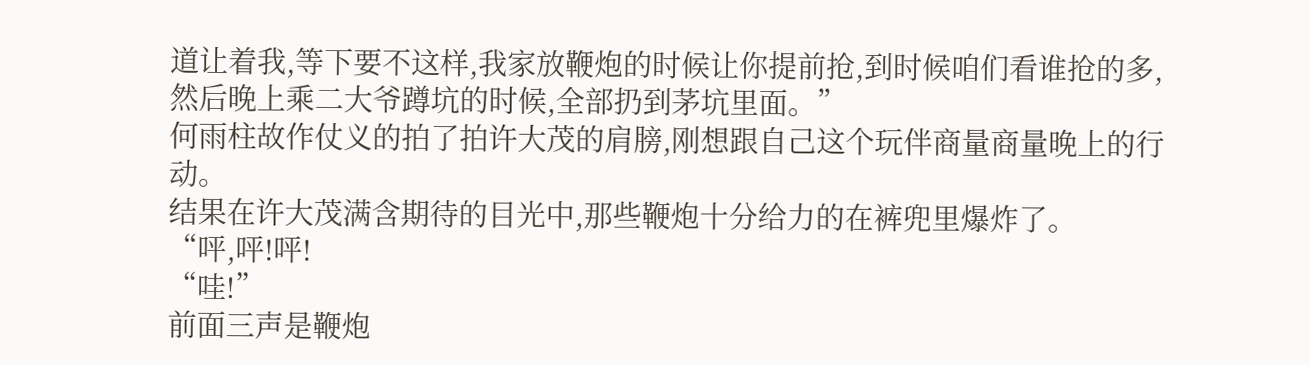道让着我,等下要不这样,我家放鞭炮的时候让你提前抢,到时候咱们看谁抢的多,然后晚上乘二大爷蹲坑的时候,全部扔到茅坑里面。”
何雨柱故作仗义的拍了拍许大茂的肩膀,刚想跟自己这个玩伴商量商量晚上的行动。
结果在许大茂满含期待的目光中,那些鞭炮十分给力的在裤兜里爆炸了。
“呯,呯!呯!
“哇!”
前面三声是鞭炮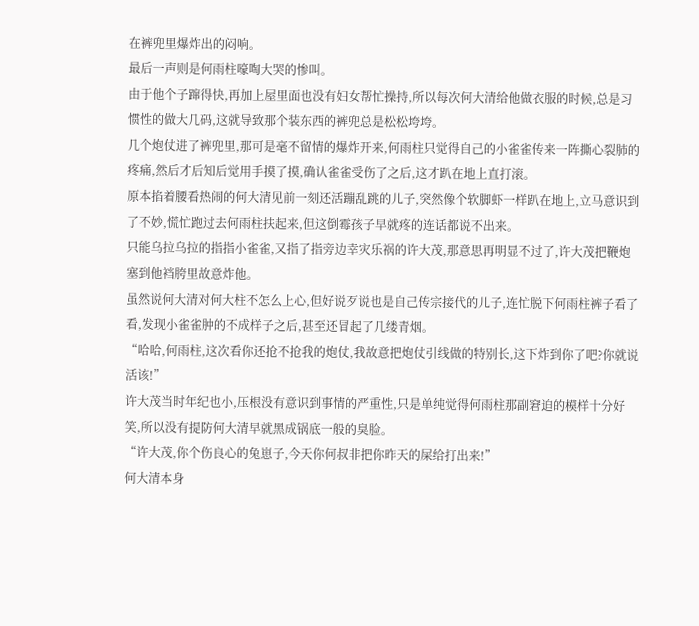在裤兜里爆炸出的闷响。
最后一声则是何雨柱嚎啕大哭的惨叫。
由于他个子蹿得快,再加上屋里面也没有妇女帮忙操持,所以每次何大清给他做衣服的时候,总是习惯性的做大几码,这就导致那个装东西的裤兜总是松松垮垮。
几个炮仗进了裤兜里,那可是毫不留情的爆炸开来,何雨柱只觉得自己的小雀雀传来一阵撕心裂肺的疼痛,然后才后知后觉用手摸了摸,确认雀雀受伤了之后,这才趴在地上直打滚。
原本掐着腰看热闹的何大清见前一刻还活蹦乱跳的儿子,突然像个软脚虾一样趴在地上,立马意识到了不妙,慌忙跑过去何雨柱扶起来,但这倒霉孩子早就疼的连话都说不出来。
只能乌拉乌拉的指指小雀雀,又指了指旁边幸灾乐祸的许大茂,那意思再明显不过了,许大茂把鞭炮塞到他裆胯里故意炸他。
虽然说何大清对何大柱不怎么上心,但好说歹说也是自己传宗接代的儿子,连忙脱下何雨柱裤子看了看,发现小雀雀肿的不成样子之后,甚至还冒起了几缕青烟。
“哈哈,何雨柱,这次看你还抢不抢我的炮仗,我故意把炮仗引线做的特别长,这下炸到你了吧?你就说活该!”
许大茂当时年纪也小,压根没有意识到事情的严重性,只是单纯觉得何雨柱那副窘迫的模样十分好笑,所以没有提防何大清早就黑成锅底一般的臭脸。
“许大茂,你个伤良心的兔崽子,今天你何叔非把你昨天的屎给打出来!”
何大清本身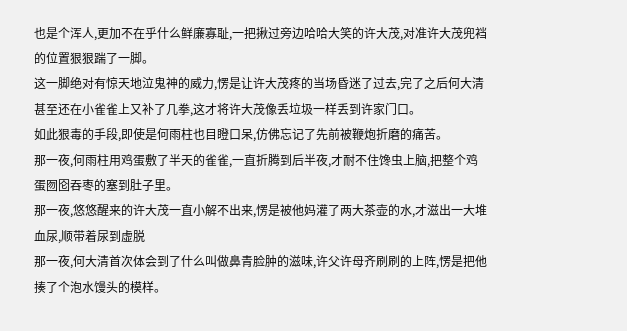也是个浑人,更加不在乎什么鲜廉寡耻,一把揪过旁边哈哈大笑的许大茂,对准许大茂兜裆的位置狠狠踹了一脚。
这一脚绝对有惊天地泣鬼神的威力,愣是让许大茂疼的当场昏迷了过去,完了之后何大清甚至还在小雀雀上又补了几拳,这才将许大茂像丢垃圾一样丢到许家门口。
如此狠毒的手段,即使是何雨柱也目瞪口呆,仿佛忘记了先前被鞭炮折磨的痛苦。
那一夜,何雨柱用鸡蛋敷了半天的雀雀,一直折腾到后半夜,才耐不住馋虫上脑,把整个鸡蛋囫囵吞枣的塞到肚子里。
那一夜,悠悠醒来的许大茂一直小解不出来,愣是被他妈灌了两大茶壶的水,才滋出一大堆血尿,顺带着尿到虚脱
那一夜,何大清首次体会到了什么叫做鼻青脸肿的滋味,许父许母齐刷刷的上阵,愣是把他揍了个泡水馒头的模样。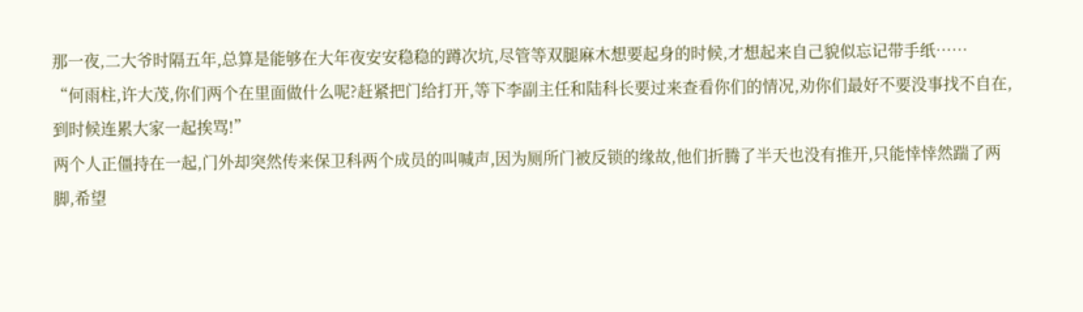那一夜,二大爷时隔五年,总算是能够在大年夜安安稳稳的蹲次坑,尽管等双腿麻木想要起身的时候,才想起来自己貌似忘记带手纸……
“何雨柱,许大茂,你们两个在里面做什么呢?赶紧把门给打开,等下李副主任和陆科长要过来查看你们的情况,劝你们最好不要没事找不自在,到时候连累大家一起挨骂!”
两个人正僵持在一起,门外却突然传来保卫科两个成员的叫喊声,因为厕所门被反锁的缘故,他们折腾了半天也没有推开,只能悻悻然踹了两脚,希望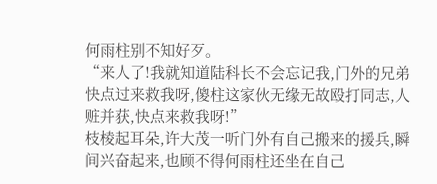何雨柱别不知好歹。
“来人了!我就知道陆科长不会忘记我,门外的兄弟快点过来救我呀,傻柱这家伙无缘无故殴打同志,人赃并获,快点来救我呀!”
枝棱起耳朵,许大茂一听门外有自己搬来的援兵,瞬间兴奋起来,也顾不得何雨柱还坐在自己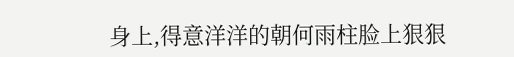身上,得意洋洋的朝何雨柱脸上狠狠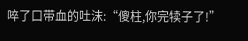啐了口带血的吐沫:“傻柱,你完犊子了!”